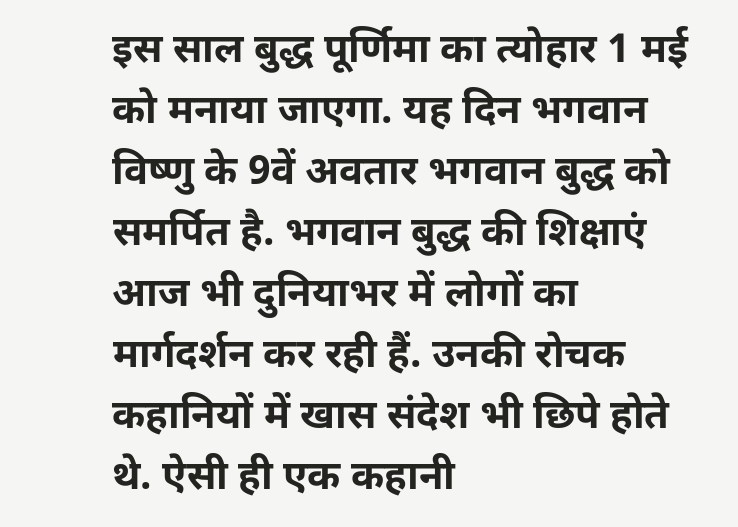इस साल बुद्ध पूर्णिमा का त्योहार 1 मई को मनाया जाएगा. यह दिन भगवान विष्णु के 9वें अवतार भगवान बुद्ध को समर्पित है. भगवान बुद्ध की शिक्षाएं आज भी दुनियाभर में लोगों का मार्गदर्शन कर रही हैं. उनकी रोचक कहानियों में खास संदेश भी छिपे होते थे. ऐसी ही एक कहानी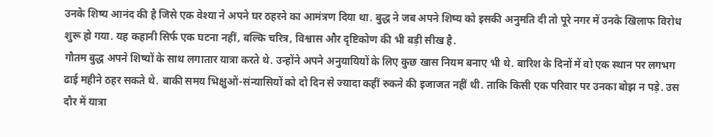उनके शिष्य आनंद की है जिसे एक वेश्या ने अपने घर ठहरने का आमंत्रण दिया था. बुद्ध ने जब अपने शिष्य को इसकी अनुमति दी तो पूरे नगर में उनके खिलाफ विरोध शुरू हो गया. यह कहानी सिर्फ एक घटना नहीं, बल्कि चरित्र, विश्वास और दृष्टिकोण की भी बड़ी सीख है.
गौतम बुद्ध अपने शिष्यों के साथ लगातार यात्रा करते थे. उन्होंने अपने अनुयायियों के लिए कुछ खास नियम बनाए भी थे. बारिश के दिनों में वो एक स्थान पर लगभग ढाई महीने ठहर सकते थे. बाकी समय भिक्षुओं-संन्यासियों को दो दिन से ज्यादा कहीं रुकने की इजाजत नहीं थी. ताकि किसी एक परिवार पर उनका बोझ न पड़े. उस दौर में यात्रा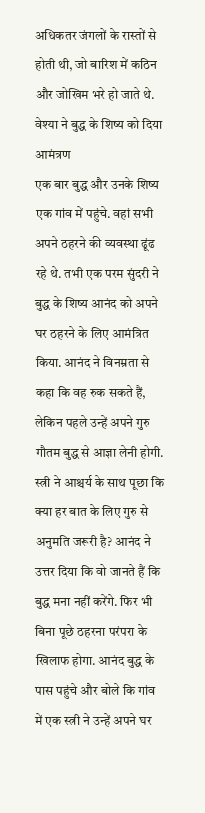अधिकतर जंगलों के रास्तों से होती थी, जो बारिश में कठिन और जोखिम भरे हो जाते थे.
वेश्या ने बुद्ध के शिष्य को दिया आमंत्रण
एक बार बुद्ध और उनके शिष्य एक गांव में पहुंचे. वहां सभी अपने ठहरने की व्यवस्था ढूंढ रहे थे. तभी एक परम सुंदरी ने बुद्ध के शिष्य आनंद को अपने घर ठहरने के लिए आमंत्रित किया. आनंद ने विनम्रता से कहा कि वह रुक सकते हैं, लेकिन पहले उन्हें अपने गुरु गौतम बुद्ध से आज्ञा लेनी होगी.
स्त्री ने आश्चर्य के साथ पूछा कि क्या हर बात के लिए गुरु से अनुमति जरूरी है? आनंद ने उत्तर दिया कि वो जानते हैं कि बुद्ध मना नहीं करेंगे. फिर भी बिना पूछे ठहरना परंपरा के खिलाफ होगा. आनंद बुद्ध के पास पहुंचे और बोले कि गांव में एक स्त्री ने उन्हें अपने घर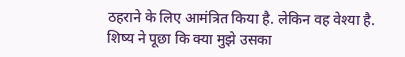ठहराने के लिए आमंत्रित किया है. लेकिन वह वेश्या है. शिष्य ने पूछा कि क्या मुझे उसका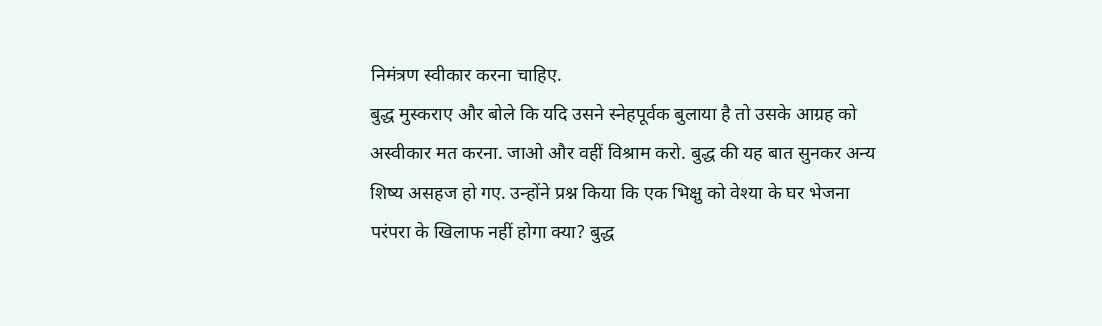निमंत्रण स्वीकार करना चाहिए.
बुद्ध मुस्कराए और बोले कि यदि उसने स्नेहपूर्वक बुलाया है तो उसके आग्रह को अस्वीकार मत करना. जाओ और वहीं विश्राम करो. बुद्ध की यह बात सुनकर अन्य शिष्य असहज हो गए. उन्होंने प्रश्न किया कि एक भिक्षु को वेश्या के घर भेजना परंपरा के खिलाफ नहीं होगा क्या? बुद्ध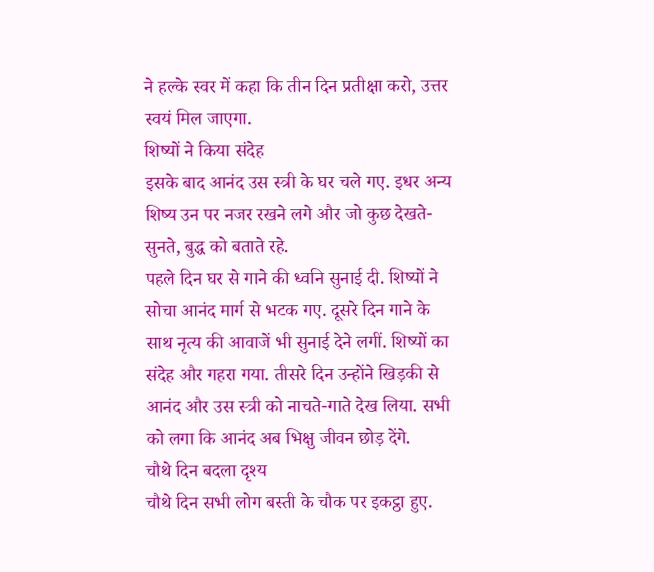ने हल्के स्वर में कहा कि तीन दिन प्रतीक्षा करो, उत्तर स्वयं मिल जाएगा.
शिष्यों ने किया संदेह
इसके बाद आनंद उस स्त्री के घर चले गए. इधर अन्य शिष्य उन पर नजर रखने लगे और जो कुछ देखते-सुनते, बुद्ध को बताते रहे.
पहले दिन घर से गाने की ध्वनि सुनाई दी. शिष्यों ने सोचा आनंद मार्ग से भटक गए. दूसरे दिन गाने के साथ नृत्य की आवाजें भी सुनाई देने लगीं. शिष्यों का संदेह और गहरा गया. तीसरे दिन उन्होंने खिड़की से आनंद और उस स्त्री को नाचते-गाते देख लिया. सभी को लगा कि आनंद अब भिक्षु जीवन छोड़ देंगे.
चौथे दिन बदला दृश्य
चौथे दिन सभी लोग बस्ती के चौक पर इकट्ठा हुए.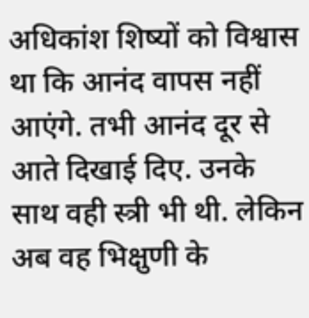अधिकांश शिष्यों को विश्वास था कि आनंद वापस नहीं आएंगे. तभी आनंद दूर से आते दिखाई दिए. उनके साथ वही स्त्री भी थी. लेकिन अब वह भिक्षुणी के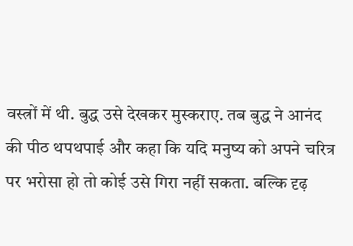वस्त्रों में थी. बुद्ध उसे देखकर मुस्कराए. तब बुद्ध ने आनंद की पीठ थपथपाई और कहा कि यदि मनुष्य को अपने चरित्र पर भरोसा हो तो कोई उसे गिरा नहीं सकता. बल्कि दृढ़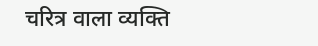चरित्र वाला व्यक्ति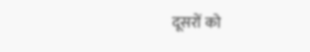दूसरों को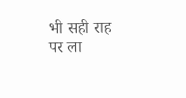भी सही राह पर ला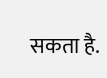सकता है.